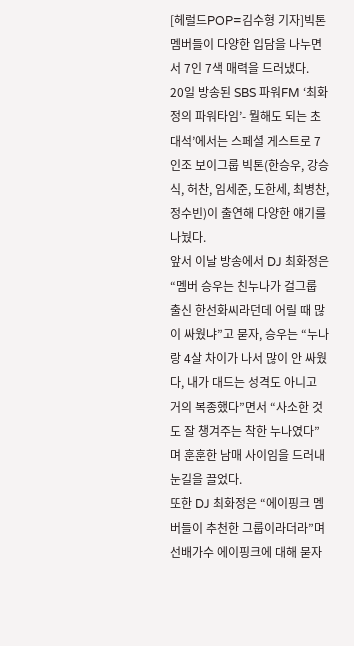[헤럴드POP=김수형 기자]빅톤 멤버들이 다양한 입담을 나누면서 7인 7색 매력을 드러냈다.
20일 방송된 SBS 파워FM ‘최화정의 파워타임’- 뭘해도 되는 초대석’에서는 스페셜 게스트로 7인조 보이그룹 빅톤(한승우, 강승식, 허찬, 임세준, 도한세, 최병찬, 정수빈)이 출연해 다양한 얘기를 나눴다.
앞서 이날 방송에서 DJ 최화정은 “멤버 승우는 친누나가 걸그룹 출신 한선화씨라던데 어릴 때 많이 싸웠냐”고 묻자, 승우는 “누나랑 4살 차이가 나서 많이 안 싸웠다, 내가 대드는 성격도 아니고 거의 복종했다”면서 “사소한 것도 잘 챙겨주는 착한 누나였다”며 훈훈한 남매 사이임을 드러내 눈길을 끌었다.
또한 DJ 최화정은 “에이핑크 멤버들이 추천한 그룹이라더라”며 선배가수 에이핑크에 대해 묻자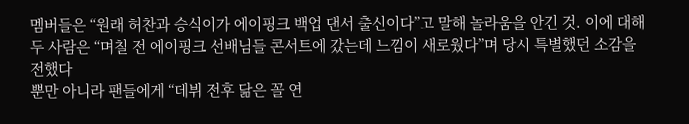멤버들은 “원래 허찬과 승식이가 에이핑크 백업 댄서 출신이다”고 말해 놀라움을 안긴 것. 이에 대해 두 사람은 “며칠 전 에이핑크 선배님들 콘서트에 갔는데 느낌이 새로웠다”며 당시 특별했던 소감을 전했다
뿐만 아니라 팬들에게 “데뷔 전후 닮은 꼴 연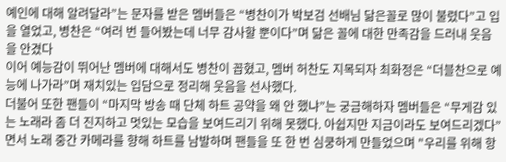예인에 대해 알려달라”는 문자를 받은 멤버들은 “병찬이가 박보검 선배님 닮은꼴로 많이 불렸다”고 입을 열었고, 병찬은 “여러 번 들어봤는데 너무 감사할 뿐이다”며 닮은 꼴에 대한 만족감을 드러내 웃음을 안겼다
이어 예능감이 뛰어난 멤버에 대해서도 병찬이 꼽혔고, 멤버 허찬도 지목되자 최화정은 “더블찬으로 예능에 나가라”며 재치있는 입담으로 정리해 웃음을 선사했다.
더불어 또한 팬들이 “마지막 방송 때 단체 하트 공약을 왜 안 했냐”는 궁금해하자 멤버들은 “무게감 있는 노래라 좀 더 진지하고 멋있는 모습을 보여드리기 위해 못했다. 아쉽지만 지금이라도 보여드리겠다”면서 노래 중간 카메라를 향해 하트를 남발하며 팬들을 또 한 번 심쿵하게 만들었으며 "우리를 위해 항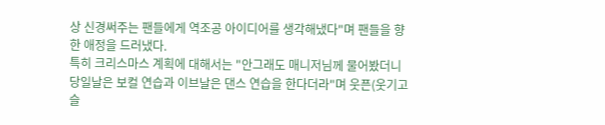상 신경써주는 팬들에게 역조공 아이디어를 생각해냈다"며 팬들을 향한 애정을 드러냈다.
특히 크리스마스 계획에 대해서는 "안그래도 매니저님께 물어봤더니 당일날은 보컬 연습과 이브날은 댄스 연습을 한다더라"며 웃픈(웃기고 슬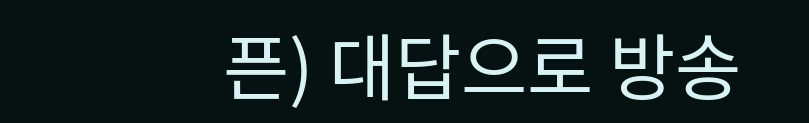픈) 대답으로 방송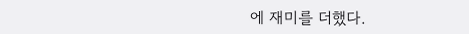에 재미를 더했다.